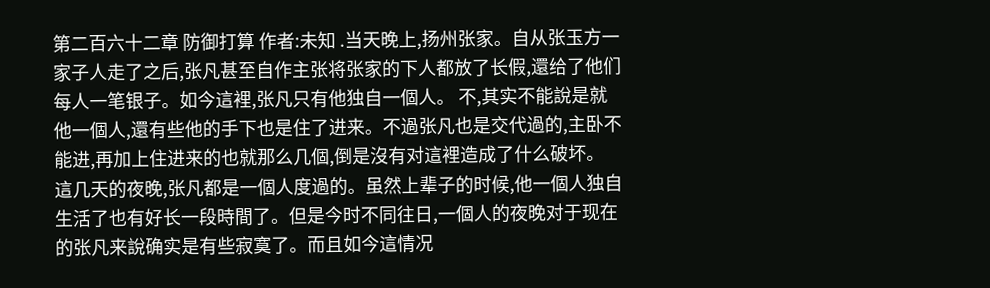第二百六十二章 防御打算 作者:未知 .当天晚上,扬州张家。自从张玉方一家子人走了之后,张凡甚至自作主张将张家的下人都放了长假,還给了他们每人一笔银子。如今這裡,张凡只有他独自一個人。 不,其实不能說是就他一個人,還有些他的手下也是住了进来。不過张凡也是交代過的,主卧不能进,再加上住进来的也就那么几個,倒是沒有对這裡造成了什么破坏。 這几天的夜晚,张凡都是一個人度過的。虽然上辈子的时候,他一個人独自生活了也有好长一段時間了。但是今时不同往日,一個人的夜晚对于现在的张凡来說确实是有些寂寞了。而且如今這情况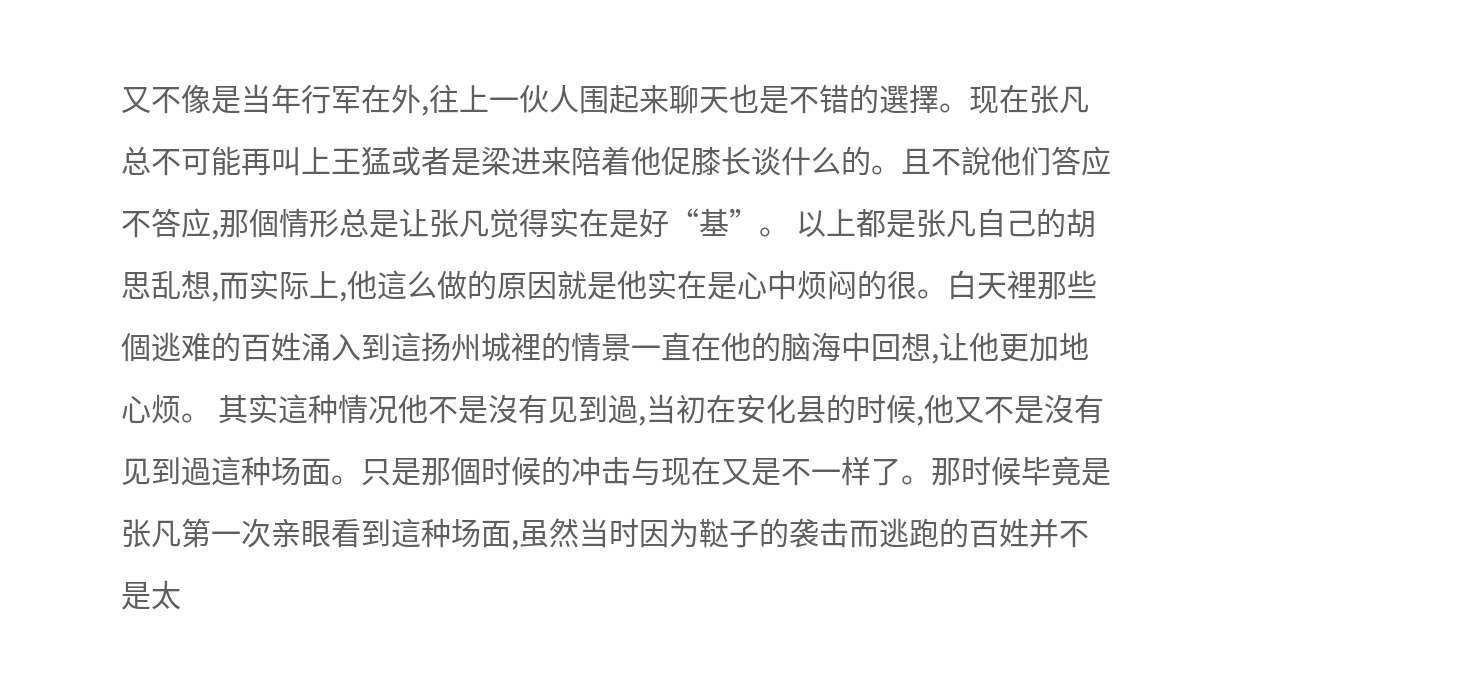又不像是当年行军在外,往上一伙人围起来聊天也是不错的選擇。现在张凡总不可能再叫上王猛或者是梁进来陪着他促膝长谈什么的。且不說他们答应不答应,那個情形总是让张凡觉得实在是好“基”。 以上都是张凡自己的胡思乱想,而实际上,他這么做的原因就是他实在是心中烦闷的很。白天裡那些個逃难的百姓涌入到這扬州城裡的情景一直在他的脑海中回想,让他更加地心烦。 其实這种情况他不是沒有见到過,当初在安化县的时候,他又不是沒有见到過這种场面。只是那個时候的冲击与现在又是不一样了。那时候毕竟是张凡第一次亲眼看到這种场面,虽然当时因为鞑子的袭击而逃跑的百姓并不是太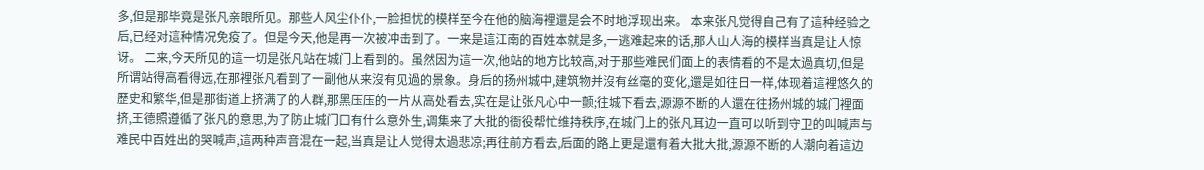多,但是那毕竟是张凡亲眼所见。那些人风尘仆仆,一脸担忧的模样至今在他的脑海裡還是会不时地浮现出来。 本来张凡觉得自己有了這种经验之后,已经对這种情况免疫了。但是今天,他是再一次被冲击到了。一来是這江南的百姓本就是多,一逃难起来的话,那人山人海的模样当真是让人惊讶。 二来,今天所见的這一切是张凡站在城门上看到的。虽然因为這一次,他站的地方比较高,对于那些难民们面上的表情看的不是太過真切,但是所谓站得高看得远,在那裡张凡看到了一副他从来沒有见過的景象。身后的扬州城中,建筑物并沒有丝毫的变化,還是如往日一样,体现着這裡悠久的歷史和繁华,但是那街道上挤满了的人群,那黑压压的一片从高处看去,实在是让张凡心中一颤;往城下看去,源源不断的人還在往扬州城的城门裡面挤,王德照遵循了张凡的意思,为了防止城门口有什么意外生,调集来了大批的衙役帮忙维持秩序,在城门上的张凡耳边一直可以听到守卫的叫喊声与难民中百姓出的哭喊声,這两种声音混在一起,当真是让人觉得太過悲凉;再往前方看去,后面的路上更是還有着大批大批,源源不断的人潮向着這边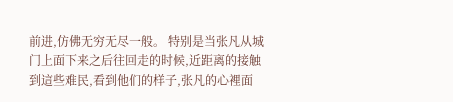前进,仿佛无穷无尽一般。 特别是当张凡从城门上面下来之后往回走的时候,近距离的接触到這些难民,看到他们的样子,张凡的心裡面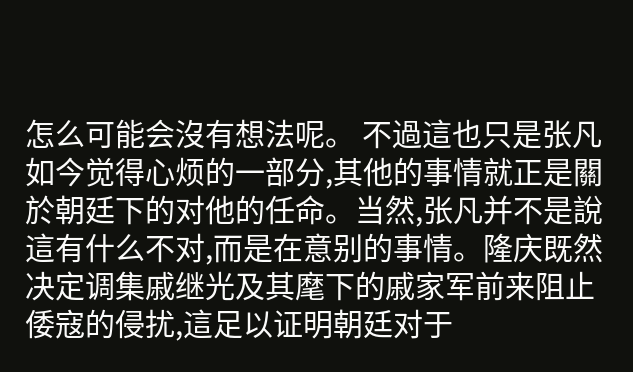怎么可能会沒有想法呢。 不過這也只是张凡如今觉得心烦的一部分,其他的事情就正是關於朝廷下的对他的任命。当然,张凡并不是說這有什么不对,而是在意别的事情。隆庆既然决定调集戚继光及其麾下的戚家军前来阻止倭寇的侵扰,這足以证明朝廷对于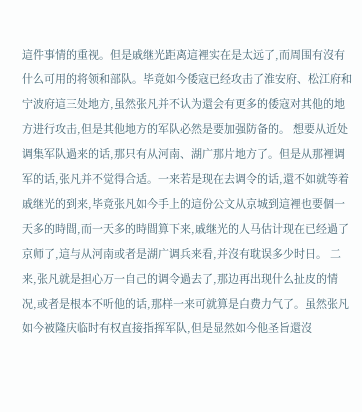這件事情的重视。但是戚继光距离這裡实在是太远了,而周围有沒有什么可用的将领和部队。毕竟如今倭寇已经攻击了淮安府、松江府和宁波府這三处地方,虽然张凡并不认为還会有更多的倭寇对其他的地方进行攻击,但是其他地方的军队必然是要加强防备的。 想要从近处调集军队過来的话,那只有从河南、湖广那片地方了。但是从那裡调军的话,张凡并不觉得合适。一来若是现在去调令的话,還不如就等着戚继光的到来,毕竟张凡如今手上的這份公文从京城到這裡也要個一天多的時間,而一天多的時間算下来,戚继光的人马估计现在已经過了京师了,這与从河南或者是湖广调兵来看,并沒有耽误多少时日。 二来,张凡就是担心万一自己的调令過去了,那边再出现什么扯皮的情况,或者是根本不听他的话,那样一来可就算是白费力气了。虽然张凡如今被隆庆临时有权直接指挥军队,但是显然如今他圣旨還沒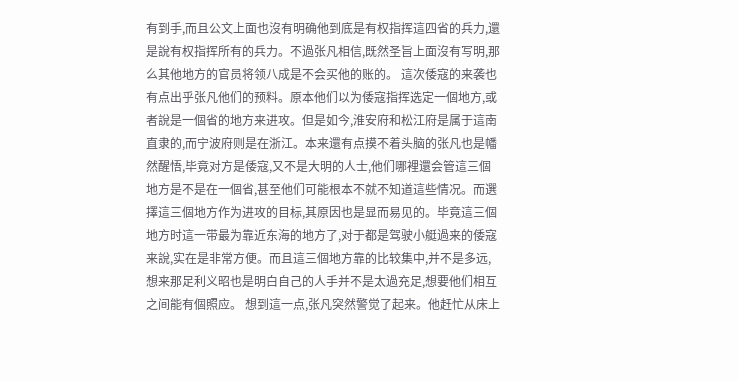有到手,而且公文上面也沒有明确他到底是有权指挥這四省的兵力,還是說有权指挥所有的兵力。不過张凡相信,既然圣旨上面沒有写明,那么其他地方的官员将领八成是不会买他的账的。 這次倭寇的来袭也有点出乎张凡他们的预料。原本他们以为倭寇指挥选定一個地方,或者說是一個省的地方来进攻。但是如今,淮安府和松江府是属于這南直隶的,而宁波府则是在浙江。本来還有点摸不着头脑的张凡也是幡然醒悟,毕竟对方是倭寇,又不是大明的人士,他们哪裡還会管這三個地方是不是在一個省,甚至他们可能根本不就不知道這些情况。而選擇這三個地方作为进攻的目标,其原因也是显而易见的。毕竟這三個地方时這一带最为靠近东海的地方了,对于都是驾驶小艇過来的倭寇来說,实在是非常方便。而且這三個地方靠的比较集中,并不是多远,想来那足利义昭也是明白自己的人手并不是太過充足,想要他们相互之间能有個照应。 想到這一点,张凡突然警觉了起来。他赶忙从床上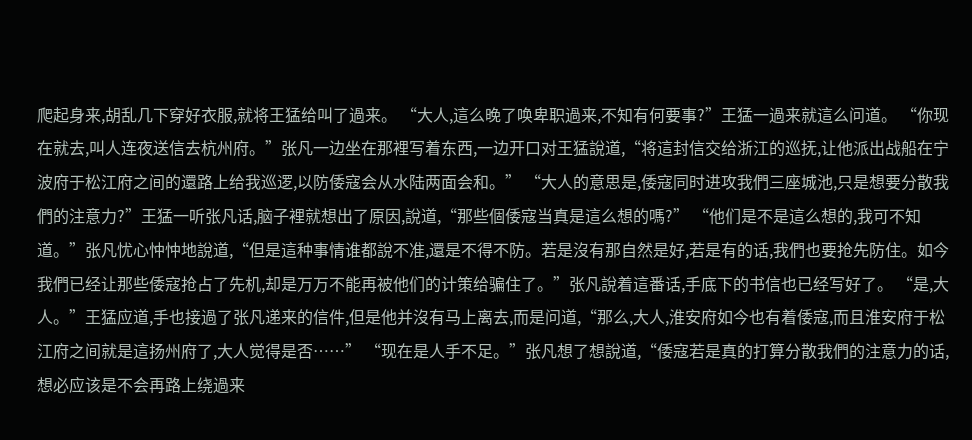爬起身来,胡乱几下穿好衣服,就将王猛给叫了過来。 “大人,這么晚了唤卑职過来,不知有何要事?”王猛一過来就這么问道。 “你现在就去,叫人连夜送信去杭州府。”张凡一边坐在那裡写着东西,一边开口对王猛說道,“将這封信交给浙江的巡抚,让他派出战船在宁波府于松江府之间的還路上给我巡逻,以防倭寇会从水陆两面会和。” “大人的意思是,倭寇同时进攻我們三座城池,只是想要分散我們的注意力?”王猛一听张凡话,脑子裡就想出了原因,說道,“那些個倭寇当真是這么想的嗎?” “他们是不是這么想的,我可不知道。”张凡忧心忡忡地說道,“但是這种事情谁都說不准,還是不得不防。若是沒有那自然是好,若是有的话,我們也要抢先防住。如今我們已经让那些倭寇抢占了先机,却是万万不能再被他们的计策给骗住了。”张凡說着這番话,手底下的书信也已经写好了。 “是,大人。”王猛应道,手也接過了张凡递来的信件,但是他并沒有马上离去,而是问道,“那么,大人,淮安府如今也有着倭寇,而且淮安府于松江府之间就是這扬州府了,大人觉得是否……” “现在是人手不足。”张凡想了想說道,“倭寇若是真的打算分散我們的注意力的话,想必应该是不会再路上绕過来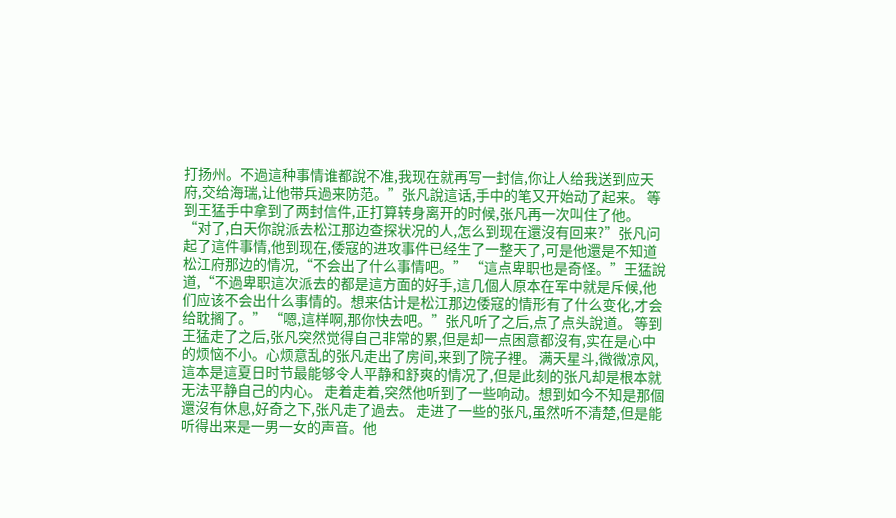打扬州。不過這种事情谁都說不准,我现在就再写一封信,你让人给我送到应天府,交给海瑞,让他带兵過来防范。”张凡說這话,手中的笔又开始动了起来。 等到王猛手中拿到了两封信件,正打算转身离开的时候,张凡再一次叫住了他。 “对了,白天你說派去松江那边查探状况的人,怎么到现在還沒有回来?”张凡问起了這件事情,他到现在,倭寇的进攻事件已经生了一整天了,可是他還是不知道松江府那边的情况,“不会出了什么事情吧。” “這点卑职也是奇怪。”王猛說道,“不過卑职這次派去的都是這方面的好手,這几個人原本在军中就是斥候,他们应该不会出什么事情的。想来估计是松江那边倭寇的情形有了什么变化,才会给耽搁了。” “嗯,這样啊,那你快去吧。”张凡听了之后,点了点头說道。 等到王猛走了之后,张凡突然觉得自己非常的累,但是却一点困意都沒有,实在是心中的烦恼不小。心烦意乱的张凡走出了房间,来到了院子裡。 满天星斗,微微凉风,這本是這夏日时节最能够令人平静和舒爽的情况了,但是此刻的张凡却是根本就无法平静自己的内心。 走着走着,突然他听到了一些响动。想到如今不知是那個還沒有休息,好奇之下,张凡走了過去。 走进了一些的张凡,虽然听不清楚,但是能听得出来是一男一女的声音。他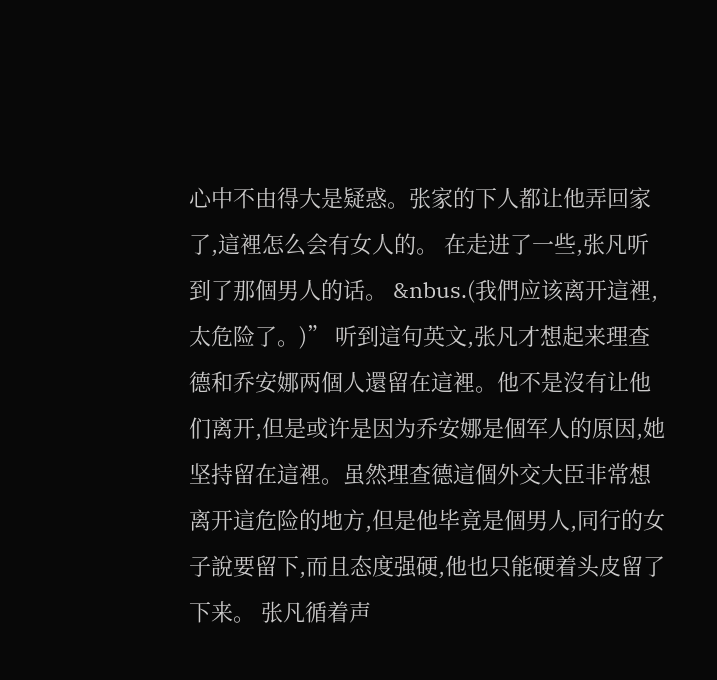心中不由得大是疑惑。张家的下人都让他弄回家了,這裡怎么会有女人的。 在走进了一些,张凡听到了那個男人的话。 &nbus.(我們应该离开這裡,太危险了。)” 听到這句英文,张凡才想起来理查德和乔安娜两個人還留在這裡。他不是沒有让他们离开,但是或许是因为乔安娜是個军人的原因,她坚持留在這裡。虽然理查德這個外交大臣非常想离开這危险的地方,但是他毕竟是個男人,同行的女子說要留下,而且态度强硬,他也只能硬着头皮留了下来。 张凡循着声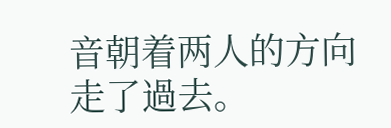音朝着两人的方向走了過去。